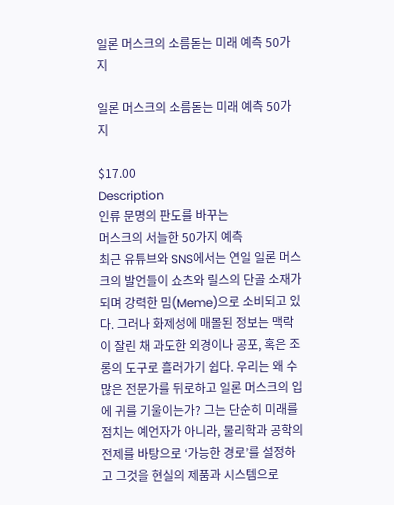일론 머스크의 소름돋는 미래 예측 50가지

일론 머스크의 소름돋는 미래 예측 50가지

$17.00
Description
인류 문명의 판도를 바꾸는
머스크의 서늘한 50가지 예측
최근 유튜브와 SNS에서는 연일 일론 머스크의 발언들이 쇼츠와 릴스의 단골 소재가 되며 강력한 밈(Meme)으로 소비되고 있다. 그러나 화제성에 매몰된 정보는 맥락이 잘린 채 과도한 외경이나 공포, 혹은 조롱의 도구로 흘러가기 쉽다. 우리는 왜 수많은 전문가를 뒤로하고 일론 머스크의 입에 귀를 기울이는가? 그는 단순히 미래를 점치는 예언자가 아니라, 물리학과 공학의 전제를 바탕으로 ‘가능한 경로’를 설정하고 그것을 현실의 제품과 시스템으로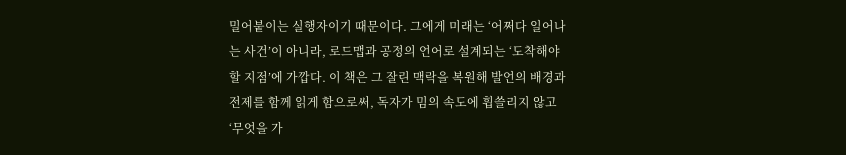밀어붙이는 실행자이기 때문이다. 그에게 미래는 ‘어쩌다 일어나는 사건’이 아니라, 로드맵과 공정의 언어로 설계되는 ‘도착해야 할 지점’에 가깝다. 이 책은 그 잘린 맥락을 복원해 발언의 배경과 전제를 함께 읽게 함으로써, 독자가 밈의 속도에 휩쓸리지 않고 ‘무엇을 가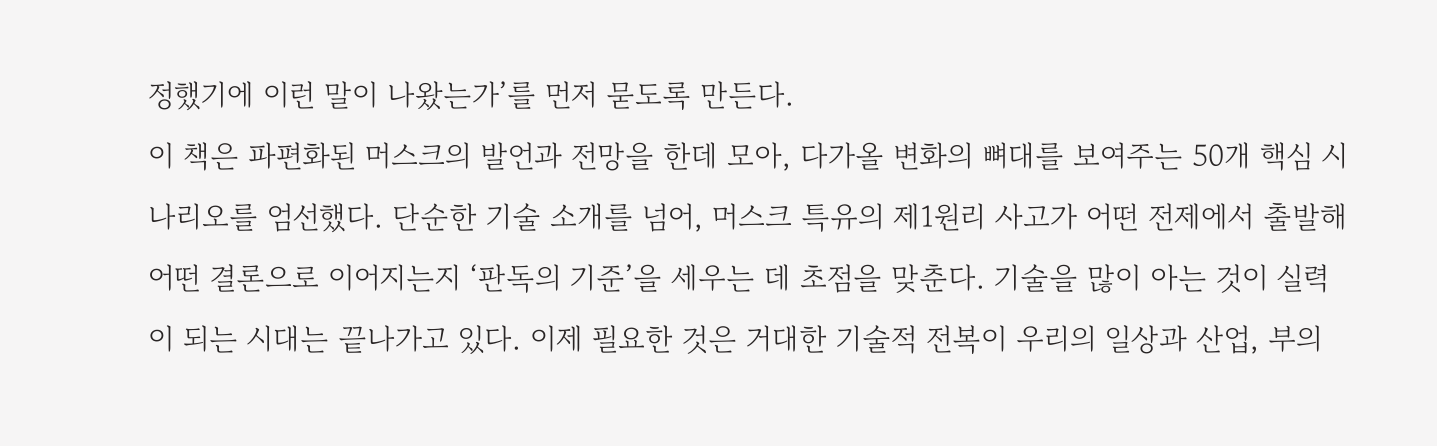정했기에 이런 말이 나왔는가’를 먼저 묻도록 만든다.
이 책은 파편화된 머스크의 발언과 전망을 한데 모아, 다가올 변화의 뼈대를 보여주는 50개 핵심 시나리오를 엄선했다. 단순한 기술 소개를 넘어, 머스크 특유의 제1원리 사고가 어떤 전제에서 출발해 어떤 결론으로 이어지는지 ‘판독의 기준’을 세우는 데 초점을 맞춘다. 기술을 많이 아는 것이 실력이 되는 시대는 끝나가고 있다. 이제 필요한 것은 거대한 기술적 전복이 우리의 일상과 산업, 부의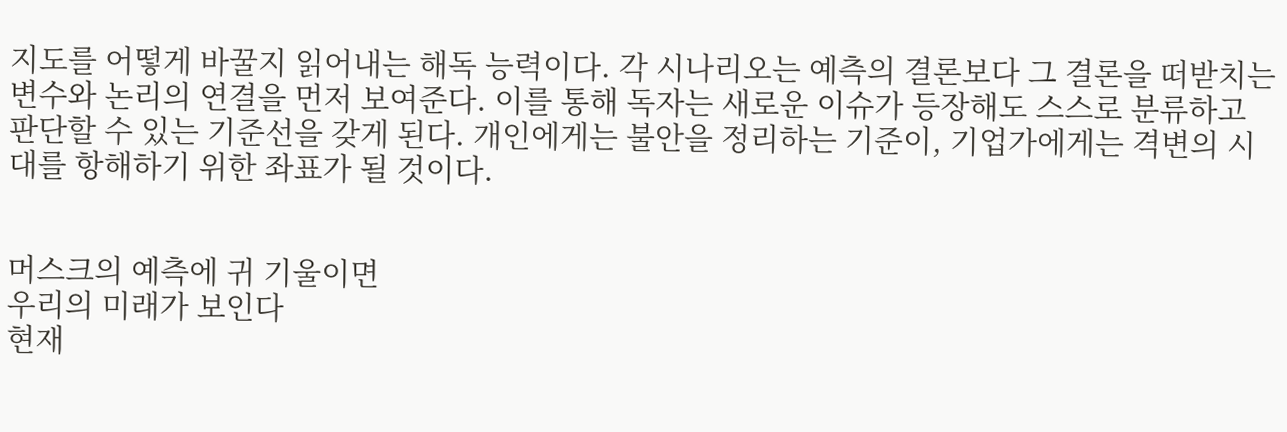지도를 어떻게 바꿀지 읽어내는 해독 능력이다. 각 시나리오는 예측의 결론보다 그 결론을 떠받치는 변수와 논리의 연결을 먼저 보여준다. 이를 통해 독자는 새로운 이슈가 등장해도 스스로 분류하고 판단할 수 있는 기준선을 갖게 된다. 개인에게는 불안을 정리하는 기준이, 기업가에게는 격변의 시대를 항해하기 위한 좌표가 될 것이다.


머스크의 예측에 귀 기울이면
우리의 미래가 보인다
현재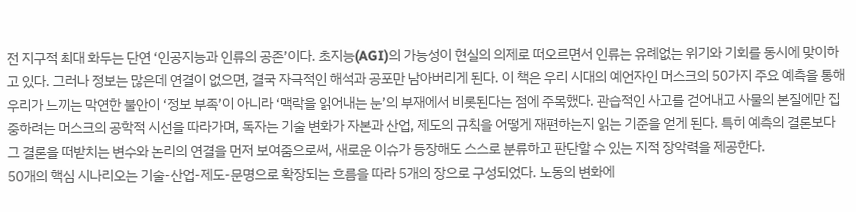전 지구적 최대 화두는 단연 ‘인공지능과 인류의 공존’이다. 초지능(AGI)의 가능성이 현실의 의제로 떠오르면서 인류는 유례없는 위기와 기회를 동시에 맞이하고 있다. 그러나 정보는 많은데 연결이 없으면, 결국 자극적인 해석과 공포만 남아버리게 된다. 이 책은 우리 시대의 예언자인 머스크의 50가지 주요 예측을 통해 우리가 느끼는 막연한 불안이 ‘정보 부족’이 아니라 ‘맥락을 읽어내는 눈’의 부재에서 비롯된다는 점에 주목했다. 관습적인 사고를 걷어내고 사물의 본질에만 집중하려는 머스크의 공학적 시선을 따라가며, 독자는 기술 변화가 자본과 산업, 제도의 규칙을 어떻게 재편하는지 읽는 기준을 얻게 된다. 특히 예측의 결론보다 그 결론을 떠받치는 변수와 논리의 연결을 먼저 보여줌으로써, 새로운 이슈가 등장해도 스스로 분류하고 판단할 수 있는 지적 장악력을 제공한다.
50개의 핵심 시나리오는 기술-산업-제도-문명으로 확장되는 흐름을 따라 5개의 장으로 구성되었다. 노동의 변화에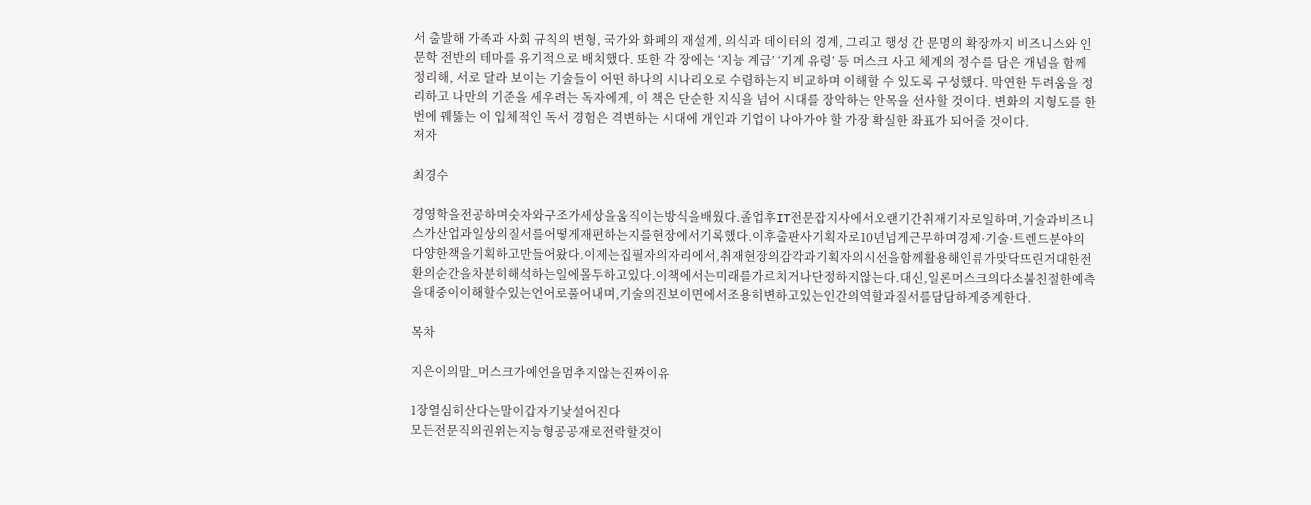서 출발해 가족과 사회 규칙의 변형, 국가와 화폐의 재설계, 의식과 데이터의 경계, 그리고 행성 간 문명의 확장까지 비즈니스와 인문학 전반의 테마를 유기적으로 배치했다. 또한 각 장에는 ‘지능 계급’ ‘기계 유령’ 등 머스크 사고 체계의 정수를 담은 개념을 함께 정리해, 서로 달라 보이는 기술들이 어떤 하나의 시나리오로 수렴하는지 비교하며 이해할 수 있도록 구성했다. 막연한 두려움을 정리하고 나만의 기준을 세우려는 독자에게, 이 책은 단순한 지식을 넘어 시대를 장악하는 안목을 선사할 것이다. 변화의 지형도를 한 번에 꿰뚫는 이 입체적인 독서 경험은 격변하는 시대에 개인과 기업이 나아가야 할 가장 확실한 좌표가 되어줄 것이다.
저자

최경수

경영학을전공하며숫자와구조가세상을움직이는방식을배웠다.졸업후IT전문잡지사에서오랜기간취재기자로일하며,기술과비즈니스가산업과일상의질서를어떻게재편하는지를현장에서기록했다.이후출판사기획자로10년넘게근무하며경제·기술·트렌드분야의다양한책을기획하고만들어왔다.이제는집필자의자리에서,취재현장의감각과기획자의시선을함께활용해인류가맞닥뜨린거대한전환의순간을차분히해석하는일에몰두하고있다.이책에서는미래를가르치거나단정하지않는다.대신,일론머스크의다소불친절한예측을대중이이해할수있는언어로풀어내며,기술의진보이면에서조용히변하고있는인간의역할과질서를담담하게중계한다.

목차

지은이의말_머스크가예언을멈추지않는진짜이유

1장열심히산다는말이갑자기낯설어진다
모든전문직의권위는지능형공공재로전락할것이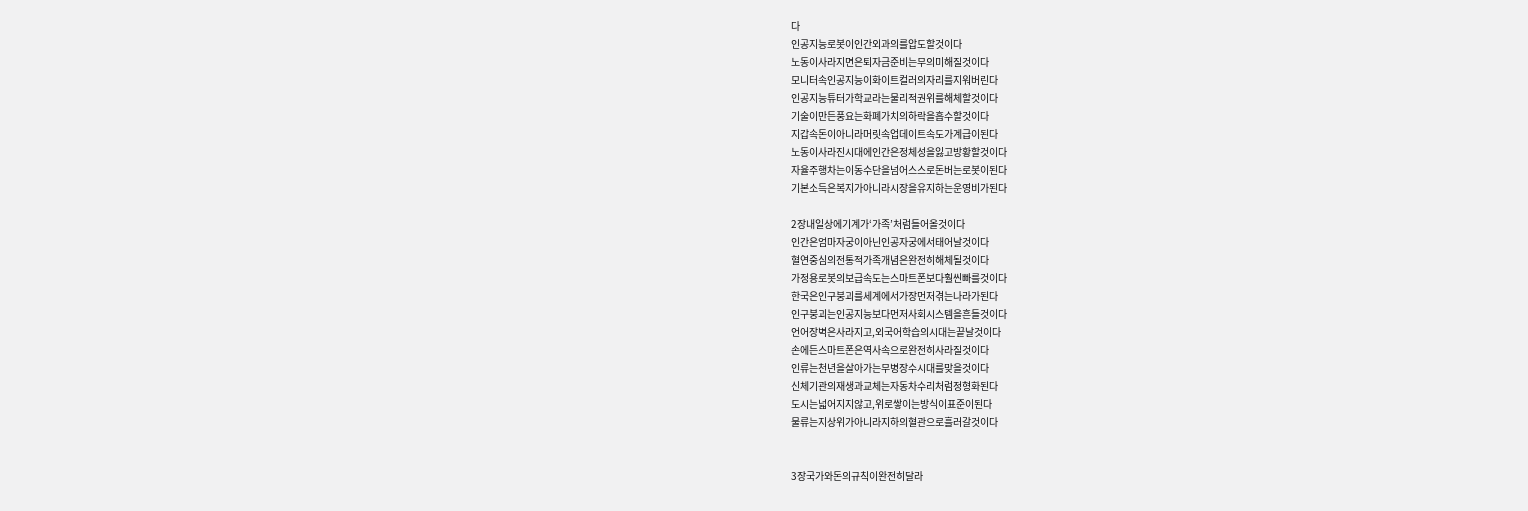다
인공지능로봇이인간외과의를압도할것이다
노동이사라지면은퇴자금준비는무의미해질것이다
모니터속인공지능이화이트컬러의자리를지워버린다
인공지능튜터가학교라는물리적권위를해체할것이다
기술이만든풍요는화폐가치의하락을흡수할것이다
지갑속돈이아니라머릿속업데이트속도가계급이된다
노동이사라진시대에인간은정체성을잃고방황할것이다
자율주행차는이동수단을넘어스스로돈버는로봇이된다
기본소득은복지가아니라시장을유지하는운영비가된다

2장내일상에기계가‘가족’처럼들어올것이다
인간은엄마자궁이아닌인공자궁에서태어날것이다
혈연중심의전통적가족개념은완전히해체될것이다
가정용로봇의보급속도는스마트폰보다훨씬빠를것이다
한국은인구붕괴를세계에서가장먼저겪는나라가된다
인구붕괴는인공지능보다먼저사회시스템을흔들것이다
언어장벽은사라지고,외국어학습의시대는끝날것이다
손에든스마트폰은역사속으로완전히사라질것이다
인류는천년을살아가는무병장수시대를맞을것이다
신체기관의재생과교체는자동차수리처럼정형화된다
도시는넓어지지않고,위로쌓이는방식이표준이된다
물류는지상위가아니라지하의혈관으로흘러갈것이다


3장국가와돈의규칙이완전히달라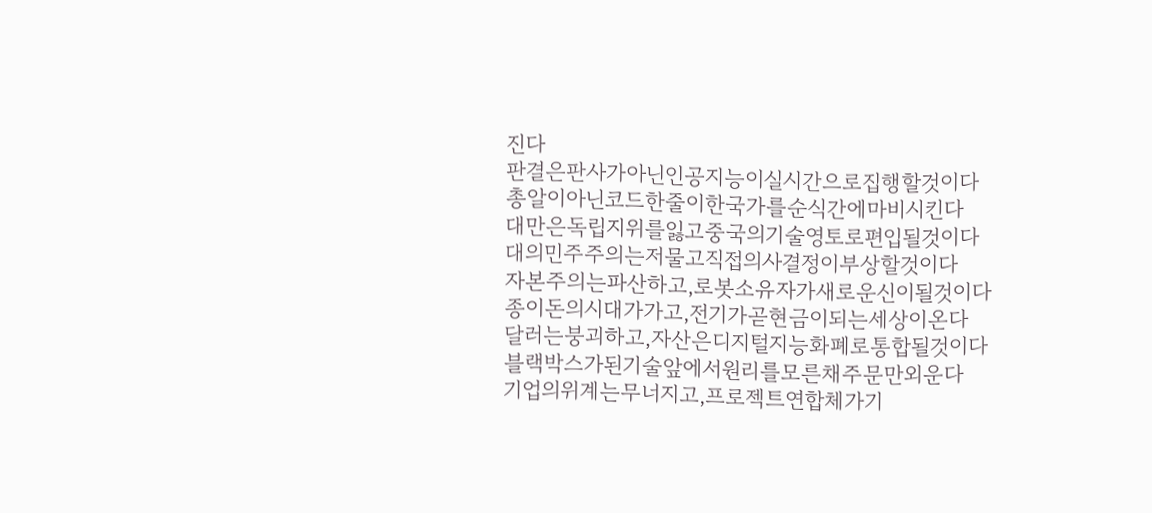진다
판결은판사가아닌인공지능이실시간으로집행할것이다
총알이아닌코드한줄이한국가를순식간에마비시킨다
대만은독립지위를잃고중국의기술영토로편입될것이다
대의민주주의는저물고직접의사결정이부상할것이다
자본주의는파산하고,로봇소유자가새로운신이될것이다
종이돈의시대가가고,전기가곧현금이되는세상이온다
달러는붕괴하고,자산은디지털지능화폐로통합될것이다
블랙박스가된기술앞에서원리를모른채주문만외운다
기업의위계는무너지고,프로젝트연합체가기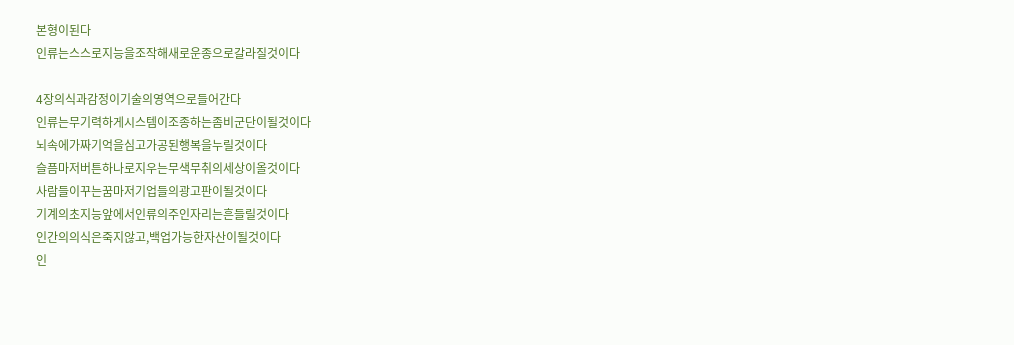본형이된다
인류는스스로지능을조작해새로운종으로갈라질것이다

4장의식과감정이기술의영역으로들어간다
인류는무기력하게시스템이조종하는좀비군단이될것이다
뇌속에가짜기억을심고가공된행복을누릴것이다
슬픔마저버튼하나로지우는무색무취의세상이올것이다
사람들이꾸는꿈마저기업들의광고판이될것이다
기계의초지능앞에서인류의주인자리는흔들릴것이다
인간의의식은죽지않고,백업가능한자산이될것이다
인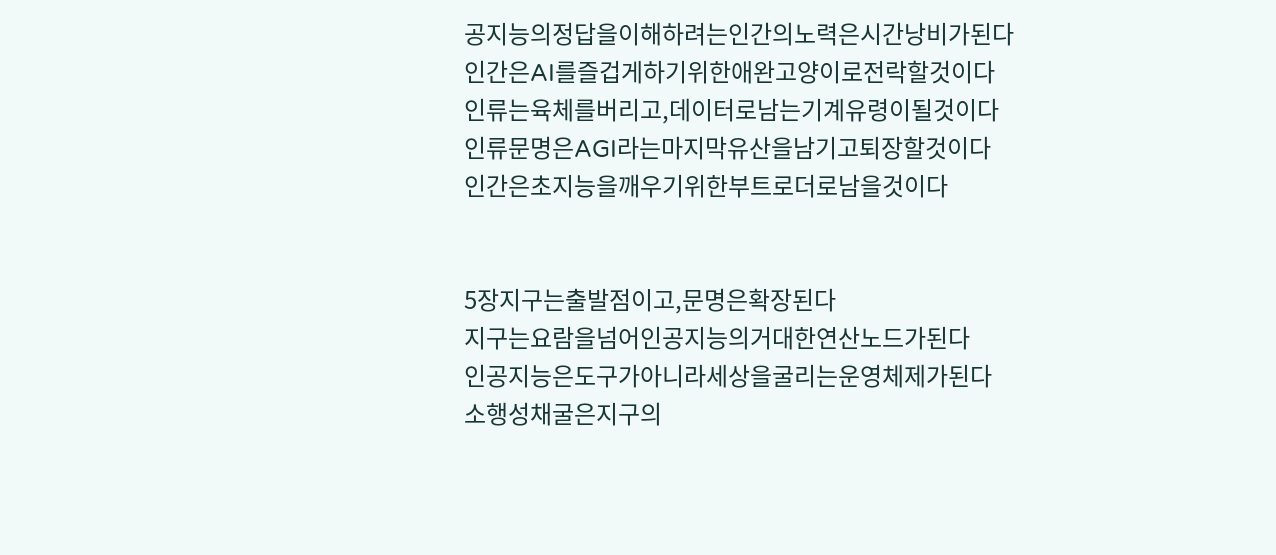공지능의정답을이해하려는인간의노력은시간낭비가된다
인간은AI를즐겁게하기위한애완고양이로전락할것이다
인류는육체를버리고,데이터로남는기계유령이될것이다
인류문명은AGI라는마지막유산을남기고퇴장할것이다
인간은초지능을깨우기위한부트로더로남을것이다


5장지구는출발점이고,문명은확장된다
지구는요람을넘어인공지능의거대한연산노드가된다
인공지능은도구가아니라세상을굴리는운영체제가된다
소행성채굴은지구의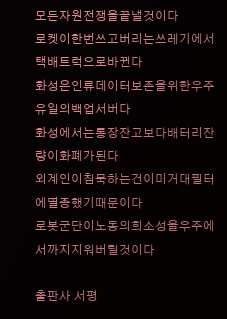모든자원전쟁을끝낼것이다
로켓이한번쓰고버리는쓰레기에서택배트럭으로바뀐다
화성은인류데이터보존을위한우주유일의백업서버다
화성에서는통장잔고보다배터리잔량이화폐가된다
외계인이침묵하는건이미거대필터에멸종했기때문이다
로봇군단이노동의희소성을우주에서까지지워버릴것이다

출판사 서평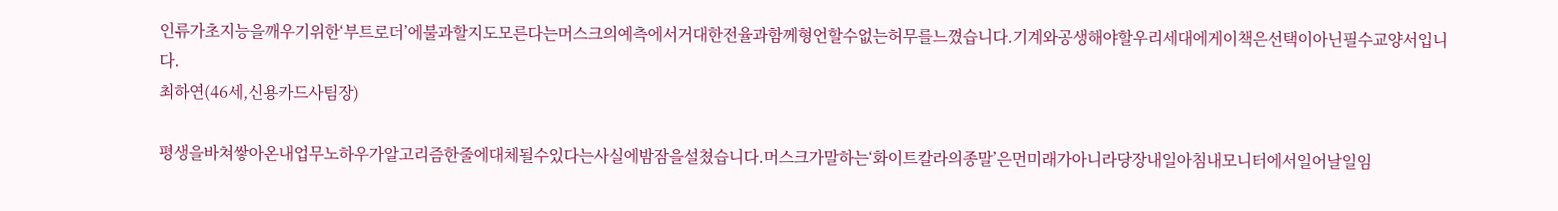인류가초지능을깨우기위한‘부트로더’에불과할지도모른다는머스크의예측에서거대한전율과함께형언할수없는허무를느꼈습니다.기계와공생해야할우리세대에게이책은선택이아닌필수교양서입니다.
최하연(46세,신용카드사팀장)

평생을바쳐쌓아온내업무노하우가알고리즘한줄에대체될수있다는사실에밤잠을설쳤습니다.머스크가말하는‘화이트칼라의종말’은먼미래가아니라당장내일아침내모니터에서일어날일임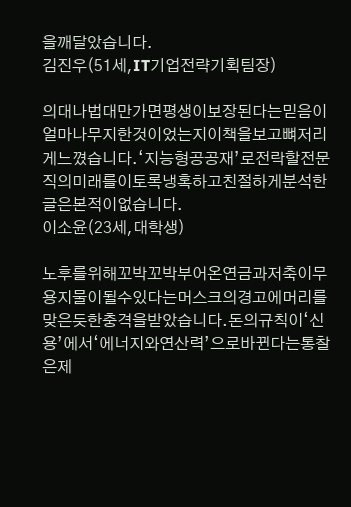을깨달았습니다.
김진우(51세,IT기업전략기획팀장)

의대나법대만가면평생이보장된다는믿음이얼마나무지한것이었는지이책을보고뼈저리게느꼈습니다.‘지능형공공재’로전락할전문직의미래를이토록냉혹하고친절하게분석한글은본적이없습니다.
이소윤(23세,대학생)

노후를위해꼬박꼬박부어온연금과저축이무용지물이될수있다는머스크의경고에머리를맞은듯한충격을받았습니다.돈의규칙이‘신용’에서‘에너지와연산력’으로바뀐다는통찰은제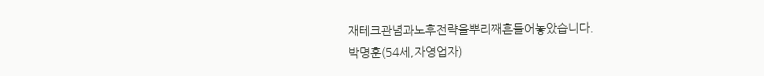재테크관념과노후전략을뿌리째흔들어놓았습니다.
박명훈(54세,자영업자)